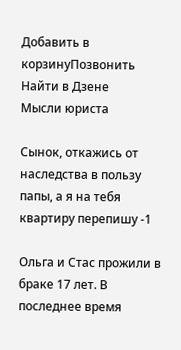Добавить в корзинуПозвонить
Найти в Дзене
Мысли юриста

Сынок, откажись от наследства в пользу папы, а я на тебя квартиру перепишу -1

Ольга и Стас прожили в браке 17 лет. В последнее время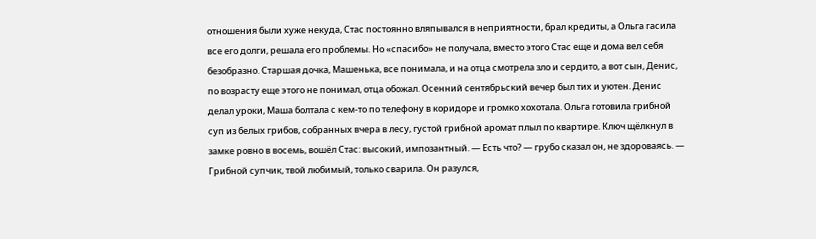отношения были хуже некуда, Стас постоянно вляпывался в неприятности, брал кредиты, а Ольга гасила все его долги, решала его проблемы. Но «спасибо» не получала, вместо этого Стас еще и дома вел себя безобразно. Старшая дочка, Машенька, все понимала, и на отца смотрела зло и сердито, а вот сын, Денис, по возрасту еще этого не понимал, отца обожал. Осенний сентябрьский вечер был тих и уютен. Денис делал уроки, Маша болтала с кем-то по телефону в коридоре и громко хохотала. Ольга готовила грибной суп из белых грибов, собранных вчера в лесу, густой грибной аромат плыл по квартире. Ключ щёлкнул в замке ровно в восемь, вошёл Стас: высокий, импозантный. — Есть что? — грубо сказал он, не здороваясь. — Грибной супчик, твой любимый, только сварила. Он разулся,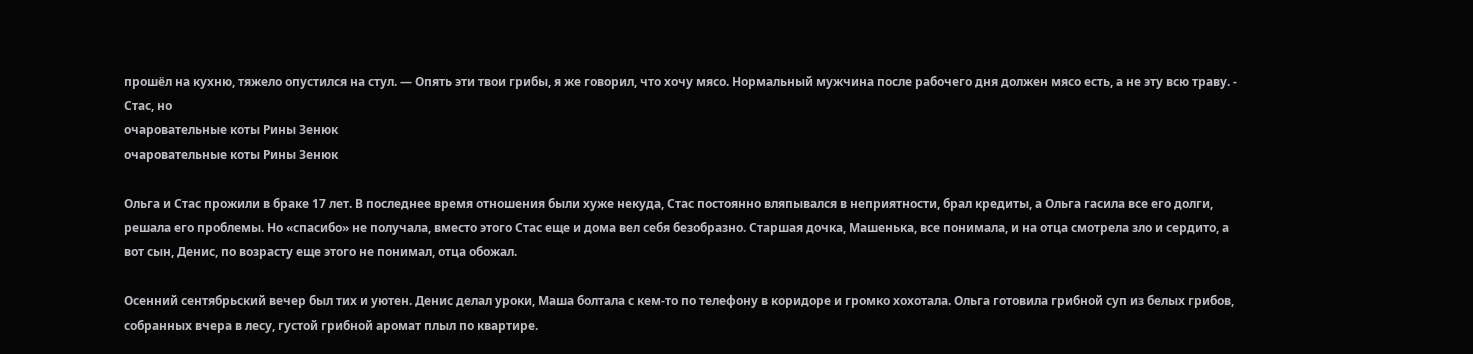прошёл на кухню, тяжело опустился на стул. — Опять эти твои грибы, я же говорил, что хочу мясо. Нормальный мужчина после рабочего дня должен мясо есть, а не эту всю траву. - Стас, но
очаровательные коты Рины Зенюк
очаровательные коты Рины Зенюк

Ольга и Стас прожили в браке 17 лет. В последнее время отношения были хуже некуда, Стас постоянно вляпывался в неприятности, брал кредиты, а Ольга гасила все его долги, решала его проблемы. Но «спасибо» не получала, вместо этого Стас еще и дома вел себя безобразно. Старшая дочка, Машенька, все понимала, и на отца смотрела зло и сердито, а вот сын, Денис, по возрасту еще этого не понимал, отца обожал.

Осенний сентябрьский вечер был тих и уютен. Денис делал уроки, Маша болтала с кем-то по телефону в коридоре и громко хохотала. Ольга готовила грибной суп из белых грибов, собранных вчера в лесу, густой грибной аромат плыл по квартире.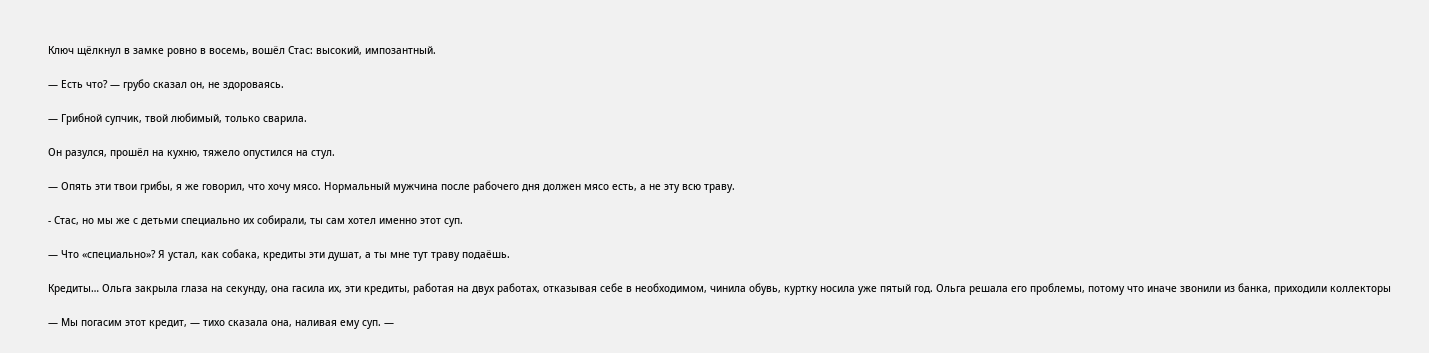Ключ щёлкнул в замке ровно в восемь, вошёл Стас: высокий, импозантный.

— Есть что? — грубо сказал он, не здороваясь.

— Грибной супчик, твой любимый, только сварила.

Он разулся, прошёл на кухню, тяжело опустился на стул.

— Опять эти твои грибы, я же говорил, что хочу мясо. Нормальный мужчина после рабочего дня должен мясо есть, а не эту всю траву.

- Стас, но мы же с детьми специально их собирали, ты сам хотел именно этот суп.

— Что «специально»? Я устал, как собака, кредиты эти душат, а ты мне тут траву подаёшь.

Кредиты… Ольга закрыла глаза на секунду, она гасила их, эти кредиты, работая на двух работах, отказывая себе в необходимом, чинила обувь, куртку носила уже пятый год. Ольга решала его проблемы, потому что иначе звонили из банка, приходили коллекторы

— Мы погасим этот кредит, — тихо сказала она, наливая ему суп. —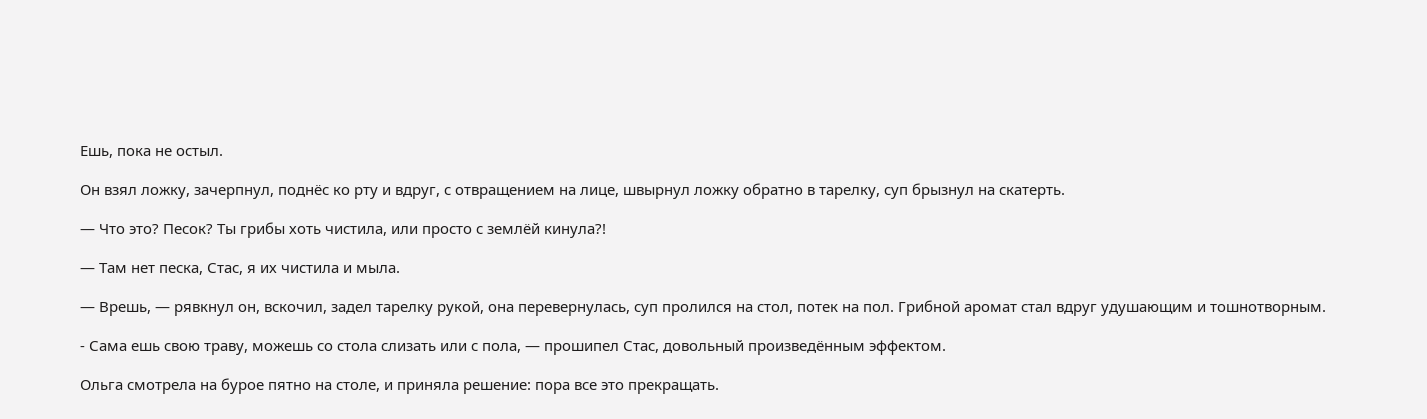Ешь, пока не остыл.

Он взял ложку, зачерпнул, поднёс ко рту и вдруг, с отвращением на лице, швырнул ложку обратно в тарелку, суп брызнул на скатерть.

— Что это? Песок? Ты грибы хоть чистила, или просто с землёй кинула?!

— Там нет песка, Стас, я их чистила и мыла.

— Врешь, — рявкнул он, вскочил, задел тарелку рукой, она перевернулась, суп пролился на стол, потек на пол. Грибной аромат стал вдруг удушающим и тошнотворным.

- Сама ешь свою траву, можешь со стола слизать или с пола, — прошипел Стас, довольный произведённым эффектом.

Ольга смотрела на бурое пятно на столе, и приняла решение: пора все это прекращать.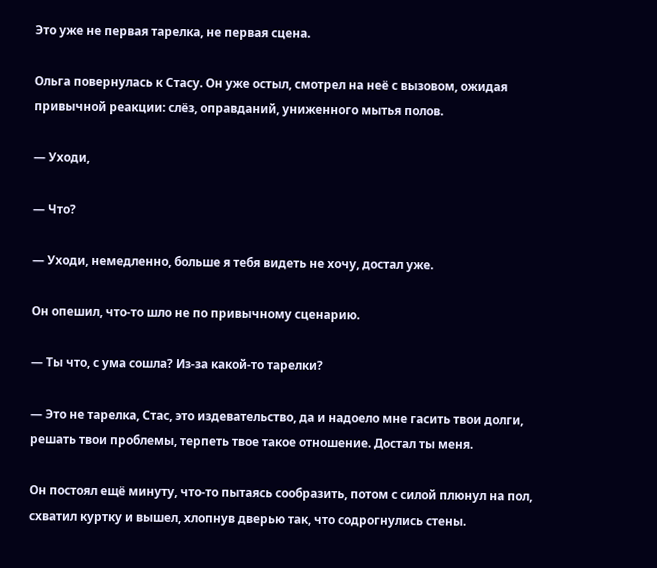Это уже не первая тарелка, не первая сцена.

Ольга повернулась к Стасу. Он уже остыл, смотрел на неё с вызовом, ожидая привычной реакции: слёз, оправданий, униженного мытья полов.

— Уходи,

— Что?

— Уходи, немедленно, больше я тебя видеть не хочу, достал уже.

Он опешил, что-то шло не по привычному сценарию.

— Ты что, с ума сошла? Из-за какой-то тарелки?

— Это не тарелка, Стас, это издевательство, да и надоело мне гасить твои долги, решать твои проблемы, терпеть твое такое отношение. Достал ты меня.

Он постоял ещё минуту, что-то пытаясь сообразить, потом с силой плюнул на пол, схватил куртку и вышел, хлопнув дверью так, что содрогнулись стены.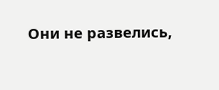Они не развелись,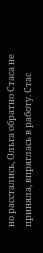но расстались, Ольга обратно Стаса не приняла, впряглась в работу. Стас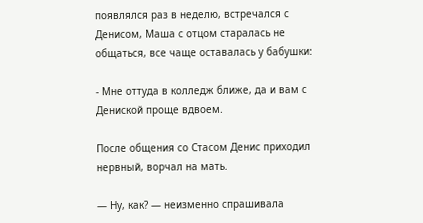появлялся раз в неделю, встречался с Денисом, Маша с отцом старалась не общаться, все чаще оставалась у бабушки:

- Мне оттуда в колледж ближе, да и вам с Дениской проще вдвоем.

После общения со Стасом Денис приходил нервный, ворчал на мать.

— Ну, как? — неизменно спрашивала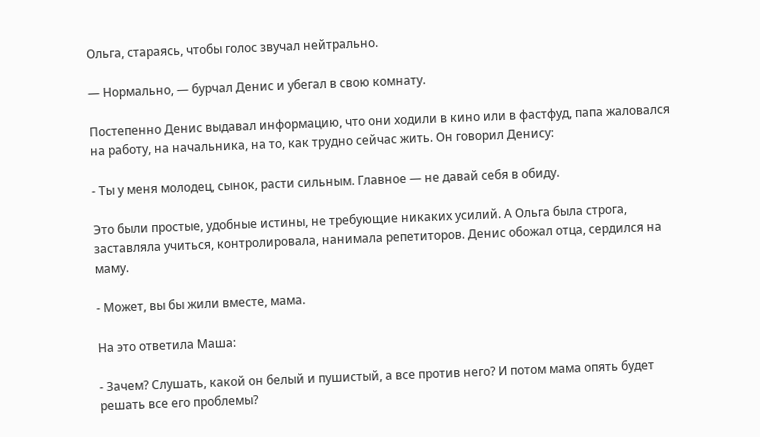Ольга, стараясь, чтобы голос звучал нейтрально.

— Нормально, — бурчал Денис и убегал в свою комнату.

Постепенно Денис выдавал информацию, что они ходили в кино или в фастфуд, папа жаловался на работу, на начальника, на то, как трудно сейчас жить. Он говорил Денису:

- Ты у меня молодец, сынок, расти сильным. Главное — не давай себя в обиду.

Это были простые, удобные истины, не требующие никаких усилий. А Ольга была строга, заставляла учиться, контролировала, нанимала репетиторов. Денис обожал отца, сердился на маму.

- Может, вы бы жили вместе, мама.

На это ответила Маша:

- Зачем? Слушать, какой он белый и пушистый, а все против него? И потом мама опять будет решать все его проблемы?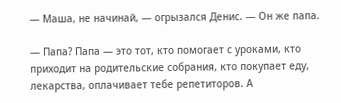— Маша, не начинай, — огрызался Денис. — Он же папа.

— Папа? Папа — это тот, кто помогает с уроками, кто приходит на родительские собрания, кто покупает еду, лекарства, оплачивает тебе репетиторов. А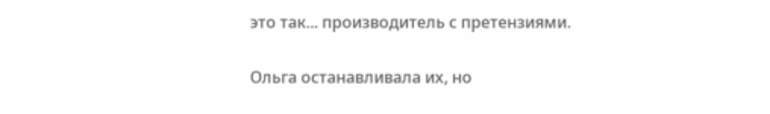это так... производитель с претензиями.

Ольга останавливала их, но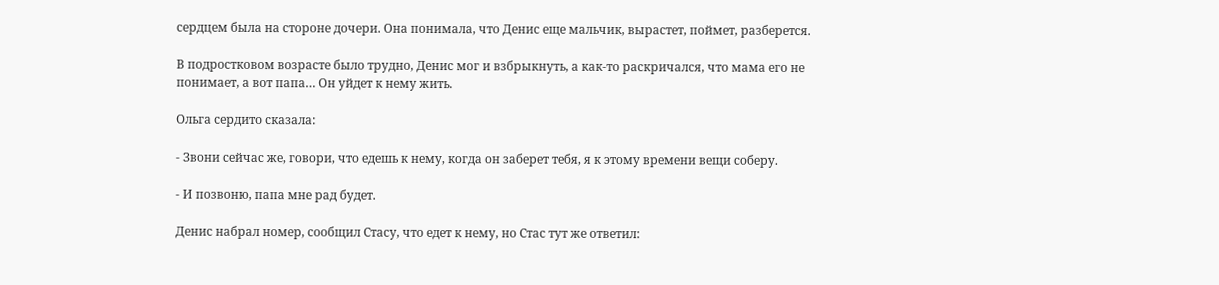сердцем была на стороне дочери. Она понимала, что Денис еще мальчик, вырастет, поймет, разберется.

В подростковом возрасте было трудно, Денис мог и взбрыкнуть, а как-то раскричался, что мама его не понимает, а вот папа… Он уйдет к нему жить.

Ольга сердито сказала:

- Звони сейчас же, говори, что едешь к нему, когда он заберет тебя, я к этому времени вещи соберу.

- И позвоню, папа мне рад будет.

Денис набрал номер, сообщил Стасу, что едет к нему, но Стас тут же ответил: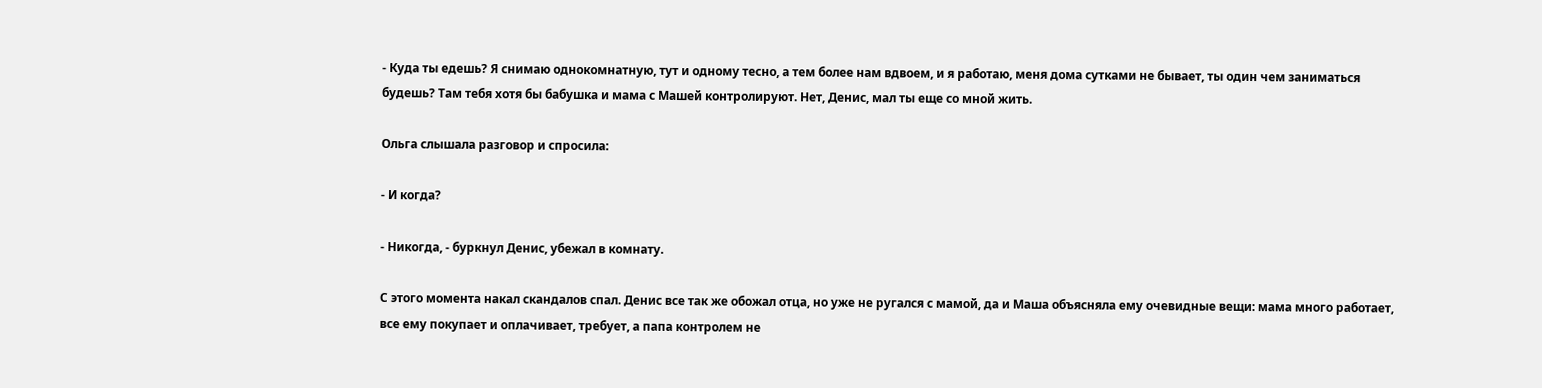- Куда ты едешь? Я снимаю однокомнатную, тут и одному тесно, а тем более нам вдвоем, и я работаю, меня дома сутками не бывает, ты один чем заниматься будешь? Там тебя хотя бы бабушка и мама с Машей контролируют. Нет, Денис, мал ты еще со мной жить.

Ольга слышала разговор и спросила:

- И когда?

- Никогда, - буркнул Денис, убежал в комнату.

С этого момента накал скандалов спал. Денис все так же обожал отца, но уже не ругался с мамой, да и Маша объясняла ему очевидные вещи: мама много работает, все ему покупает и оплачивает, требует, а папа контролем не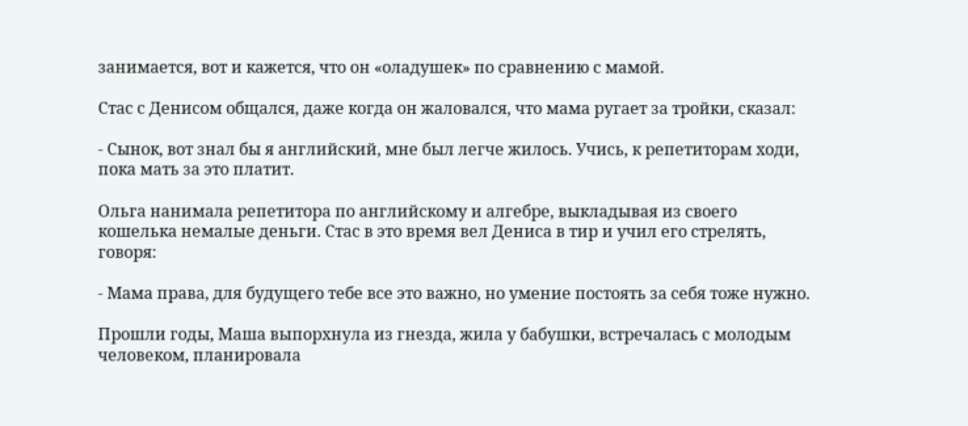занимается, вот и кажется, что он «оладушек» по сравнению с мамой.

Стас с Денисом общался, даже когда он жаловался, что мама ругает за тройки, сказал:

- Сынок, вот знал бы я английский, мне был легче жилось. Учись, к репетиторам ходи, пока мать за это платит.

Ольга нанимала репетитора по английскому и алгебре, выкладывая из своего кошелька немалые деньги. Стас в это время вел Дениса в тир и учил его стрелять, говоря:

- Мама права, для будущего тебе все это важно, но умение постоять за себя тоже нужно.

Прошли годы, Маша выпорхнула из гнезда, жила у бабушки, встречалась с молодым человеком, планировала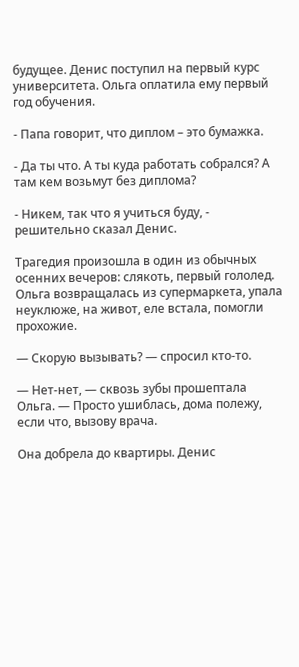будущее. Денис поступил на первый курс университета. Ольга оплатила ему первый год обучения.

- Папа говорит, что диплом – это бумажка.

- Да ты что. А ты куда работать собрался? А там кем возьмут без диплома?

- Никем, так что я учиться буду, - решительно сказал Денис.

Трагедия произошла в один из обычных осенних вечеров: слякоть, первый гололед. Ольга возвращалась из супермаркета, упала неуклюже, на живот, еле встала, помогли прохожие.

— Скорую вызывать? — спросил кто-то.

— Нет-нет, — сквозь зубы прошептала Ольга. — Просто ушиблась, дома полежу, если что, вызову врача.

Она добрела до квартиры. Денис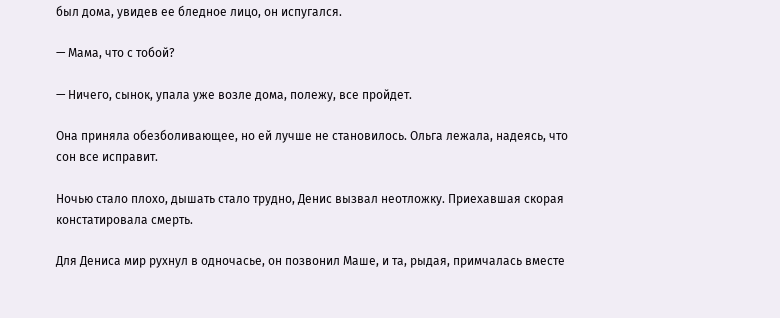был дома, увидев ее бледное лицо, он испугался.

— Мама, что с тобой?

— Ничего, сынок, упала уже возле дома, полежу, все пройдет.

Она приняла обезболивающее, но ей лучше не становилось. Ольга лежала, надеясь, что сон все исправит.

Ночью стало плохо, дышать стало трудно, Денис вызвал неотложку. Приехавшая скорая констатировала смерть.

Для Дениса мир рухнул в одночасье, он позвонил Маше, и та, рыдая, примчалась вместе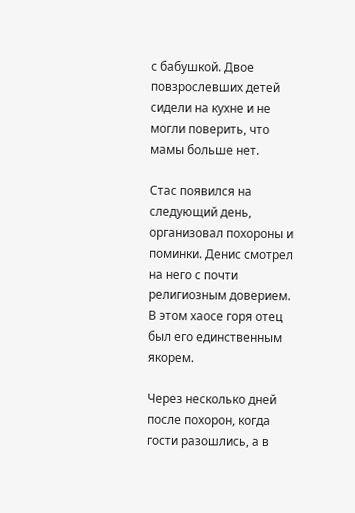с бабушкой. Двое повзрослевших детей сидели на кухне и не могли поверить, что мамы больше нет.

Стас появился на следующий день, организовал похороны и поминки. Денис смотрел на него с почти религиозным доверием. В этом хаосе горя отец был его единственным якорем.

Через несколько дней после похорон, когда гости разошлись, а в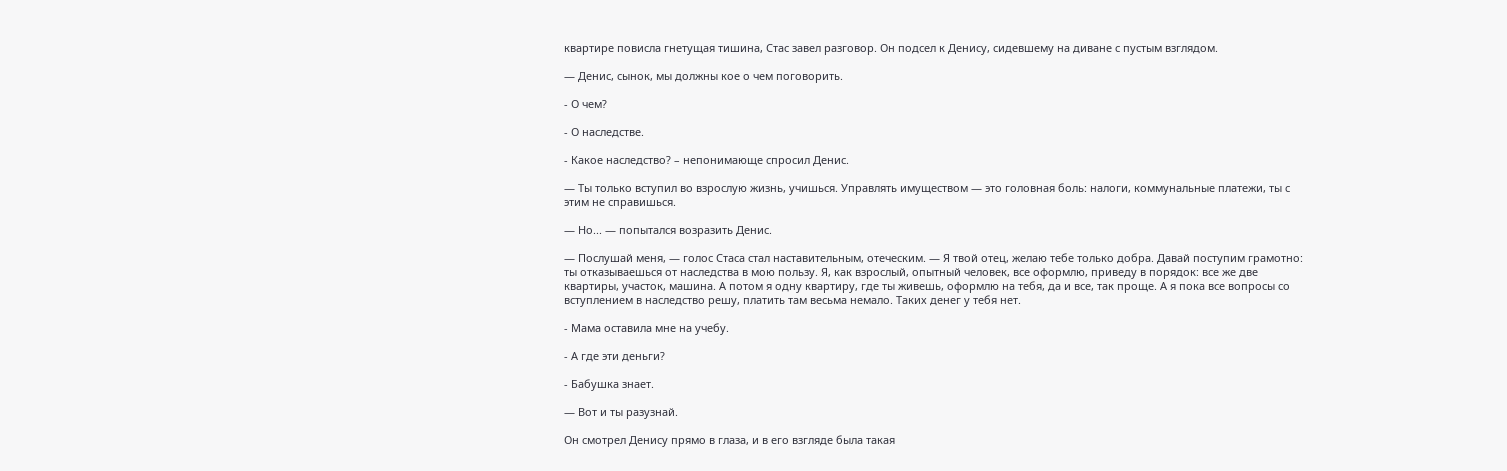квартире повисла гнетущая тишина, Стас завел разговор. Он подсел к Денису, сидевшему на диване с пустым взглядом.

— Денис, сынок, мы должны кое о чем поговорить.

- О чем?

- О наследстве.

- Какое наследство? – непонимающе спросил Денис.

— Ты только вступил во взрослую жизнь, учишься. Управлять имуществом — это головная боль: налоги, коммунальные платежи, ты с этим не справишься.

— Но... — попытался возразить Денис.

— Послушай меня, — голос Стаса стал наставительным, отеческим. — Я твой отец, желаю тебе только добра. Давай поступим грамотно: ты отказываешься от наследства в мою пользу. Я, как взрослый, опытный человек, все оформлю, приведу в порядок: все же две квартиры, участок, машина. А потом я одну квартиру, где ты живешь, оформлю на тебя, да и все, так проще. А я пока все вопросы со вступлением в наследство решу, платить там весьма немало. Таких денег у тебя нет.

- Мама оставила мне на учебу.

- А где эти деньги?

- Бабушка знает.

— Вот и ты разузнай.

Он смотрел Денису прямо в глаза, и в его взгляде была такая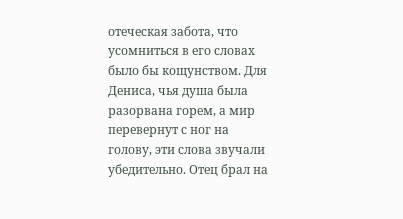отеческая забота, что усомниться в его словах было бы кощунством. Для Дениса, чья душа была разорвана горем, а мир перевернут с ног на голову, эти слова звучали убедительно. Отец брал на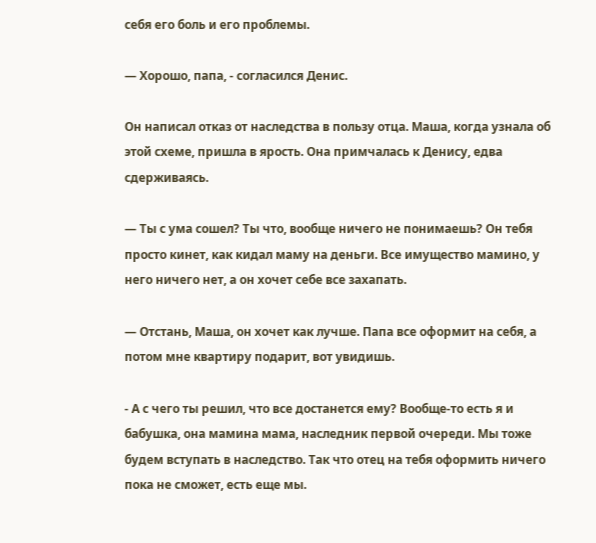себя его боль и его проблемы.

— Хорошо, папа, - согласился Денис.

Он написал отказ от наследства в пользу отца. Маша, когда узнала об этой схеме, пришла в ярость. Она примчалась к Денису, едва сдерживаясь.

— Ты с ума сошел? Ты что, вообще ничего не понимаешь? Он тебя просто кинет, как кидал маму на деньги. Все имущество мамино, у него ничего нет, а он хочет себе все захапать.

— Отстань, Маша, он хочет как лучше. Папа все оформит на себя, а потом мне квартиру подарит, вот увидишь.

- А с чего ты решил, что все достанется ему? Вообще-то есть я и бабушка, она мамина мама, наследник первой очереди. Мы тоже будем вступать в наследство. Так что отец на тебя оформить ничего пока не сможет, есть еще мы.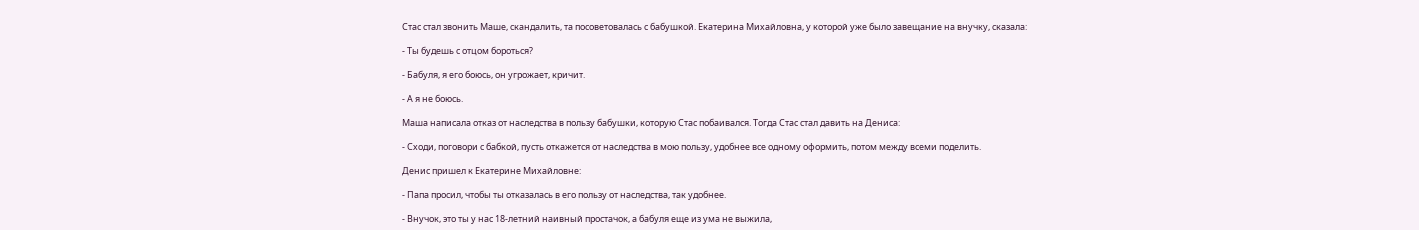Стас стал звонить Маше, скандалить, та посоветовалась с бабушкой. Екатерина Михайловна, у которой уже было завещание на внучку, сказала:

- Ты будешь с отцом бороться?

- Бабуля, я его боюсь, он угрожает, кричит.

- А я не боюсь.

Маша написала отказ от наследства в пользу бабушки, которую Стас побаивался. Тогда Стас стал давить на Дениса:

- Сходи, поговори с бабкой, пусть откажется от наследства в мою пользу, удобнее все одному оформить, потом между всеми поделить.

Денис пришел к Екатерине Михайловне:

- Папа просил, чтобы ты отказалась в его пользу от наследства, так удобнее.

- Внучок, это ты у нас 18-летний наивный простачок, а бабуля еще из ума не выжила,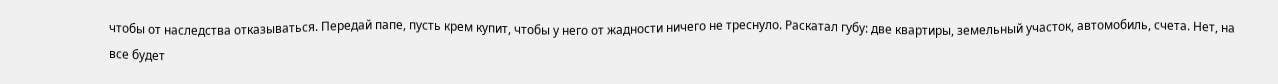чтобы от наследства отказываться. Передай папе, пусть крем купит, чтобы у него от жадности ничего не треснуло. Раскатал губу: две квартиры, земельный участок, автомобиль, счета. Нет, на все будет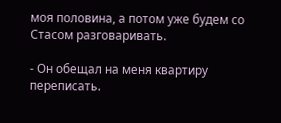моя половина, а потом уже будем со Стасом разговаривать.

- Он обещал на меня квартиру переписать.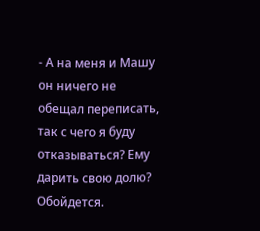- А на меня и Машу он ничего не обещал переписать, так с чего я буду отказываться? Ему дарить свою долю? Обойдется.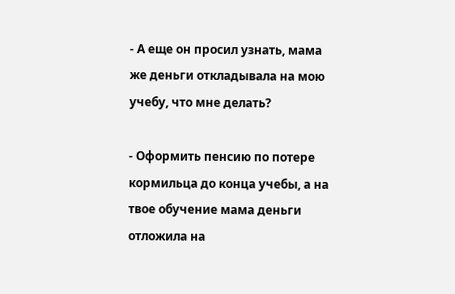- А еще он просил узнать, мама же деньги откладывала на мою учебу, что мне делать?

- Оформить пенсию по потере кормильца до конца учебы, а на твое обучение мама деньги отложила на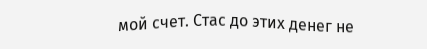мой счет. Стас до этих денег не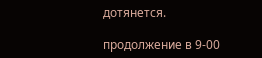дотянется.

продолжение в 9-00